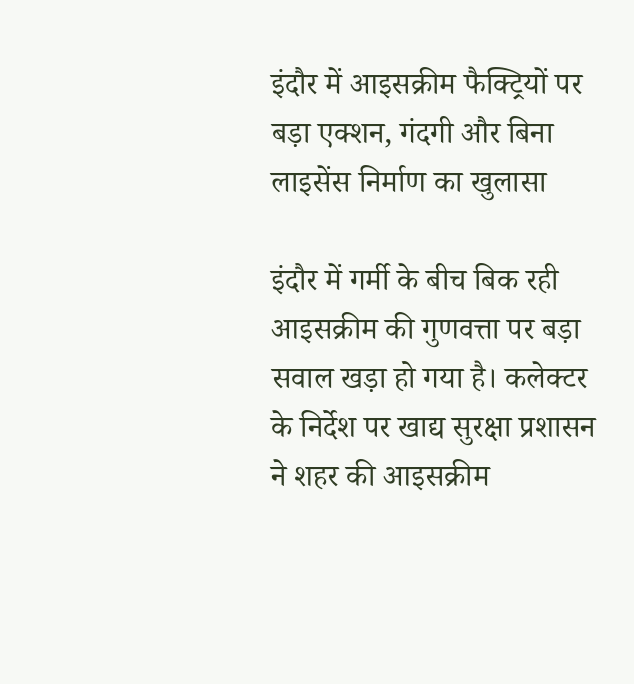इंदौर में आइसक्रीम फैक्ट्रियों पर बड़ा एक्शन, गंदगी और बिना लाइसेंस निर्माण का खुलासा

इंदौर में गर्मी के बीच बिक रही आइसक्रीम की गुणवत्ता पर बड़ा सवाल खड़ा हो गया है। कलेक्टर के निर्देश पर खाद्य सुरक्षा प्रशासन ने शहर की आइसक्रीम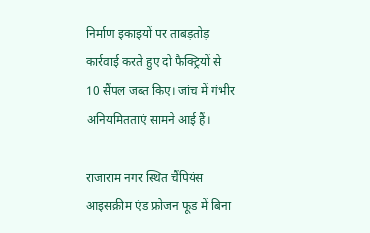निर्माण इकाइयों पर ताबड़तोड़ कार्रवाई करते हुए दो फैक्ट्रियों से 10 सैंपल जब्त किए। जांच में गंभीर अनियमितताएं सामने आई हैं।

राजाराम नगर स्थित चैंपियंस आइसक्रीम एंड फ्रोजन फूड में बिना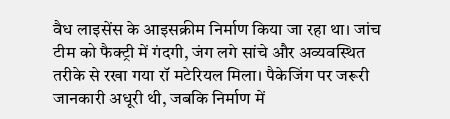वैध लाइसेंस के आइसक्रीम निर्माण किया जा रहा था। जांच टीम को फैक्ट्री में गंदगी, जंग लगे सांचे और अव्यवस्थित तरीके से रखा गया रॉ मटेरियल मिला। पैकेजिंग पर जरूरी जानकारी अधूरी थी, जबकि निर्माण में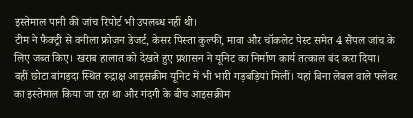इस्तेमाल पानी की जांच रिपोर्ट भी उपलब्ध नहीं थी।
टीम ने फैक्ट्री से वनीला फ्रोजन डेजर्ट, केसर पिस्ता कुल्फी, मावा और चॉकलेट पेस्ट समेत 4 सैंपल जांच के लिए जब्त किए। खराब हालात को देखते हुए प्रशासन ने यूनिट का निर्माण कार्य तत्काल बंद करा दिया।
वहीं छोटा बांगड़दा स्थित रुद्राक्ष आइसक्रीम यूनिट में भी भारी गड़बड़ियां मिलीं। यहां बिना लेबल वाले फ्लेवर का इस्तेमाल किया जा रहा था और गंदगी के बीच आइसक्रीम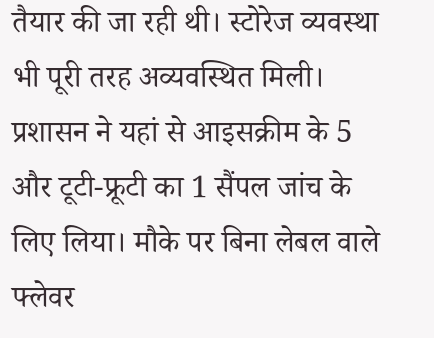तैयार की जा रही थी। स्टोरेज व्यवस्था भी पूरी तरह अव्यवस्थित मिली।
प्रशासन ने यहां से आइसक्रीम के 5 और टूटी-फ्रूटी का 1 सैंपल जांच के लिए लिया। मौके पर बिना लेबल वाले फ्लेवर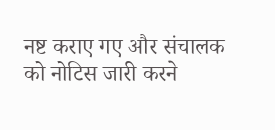नष्ट कराए गए और संचालक को नोटिस जारी करने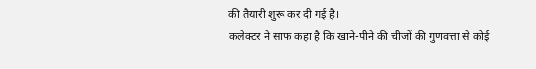की तैयारी शुरू कर दी गई है।
कलेक्टर ने साफ कहा है कि खाने-पीने की चीजों की गुणवत्ता से कोई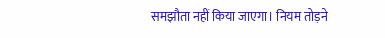समझौता नहीं किया जाएगा। नियम तोड़ने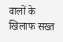वालों के खिलाफ सख्त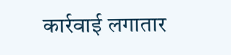कार्रवाई लगातार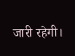जारी रहेगी।